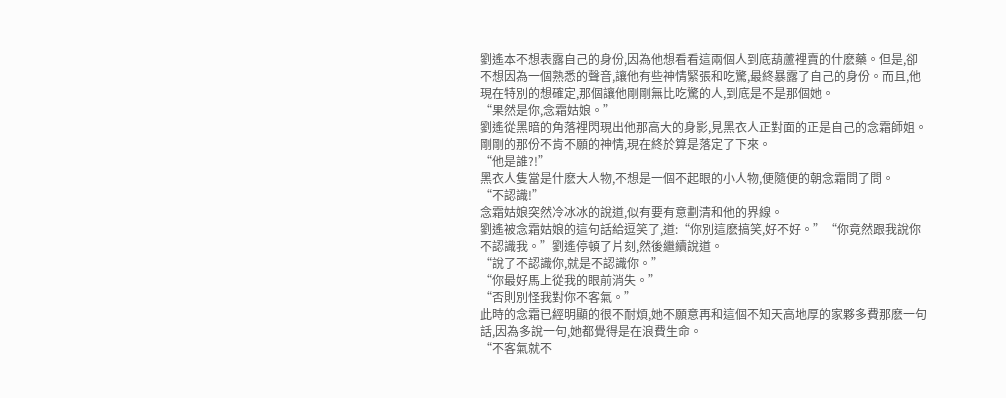劉遙本不想表露自己的身份,因為他想看看這兩個人到底葫蘆裡賣的什麽藥。但是,卻不想因為一個熟悉的聲音,讓他有些神情緊張和吃驚,最終暴露了自己的身份。而且,他現在特別的想確定,那個讓他剛剛無比吃驚的人,到底是不是那個她。
“果然是你,念霜姑娘。”
劉遙從黑暗的角落裡閃現出他那高大的身影,見黑衣人正對面的正是自己的念霜師姐。剛剛的那份不肯不願的神情,現在終於算是落定了下來。
“他是誰?!”
黑衣人隻當是什麽大人物,不想是一個不起眼的小人物,便隨便的朝念霜問了問。
“不認識!”
念霜姑娘突然冷冰冰的說道,似有要有意劃清和他的界線。
劉遙被念霜姑娘的這句話給逗笑了,道:“你別這麽搞笑,好不好。”“你竟然跟我說你不認識我。”劉遙停頓了片刻,然後繼續說道。
“說了不認識你,就是不認識你。”
“你最好馬上從我的眼前消失。”
“否則別怪我對你不客氣。”
此時的念霜已經明顯的很不耐煩,她不願意再和這個不知天高地厚的家夥多費那麽一句話,因為多說一句,她都覺得是在浪費生命。
“不客氣就不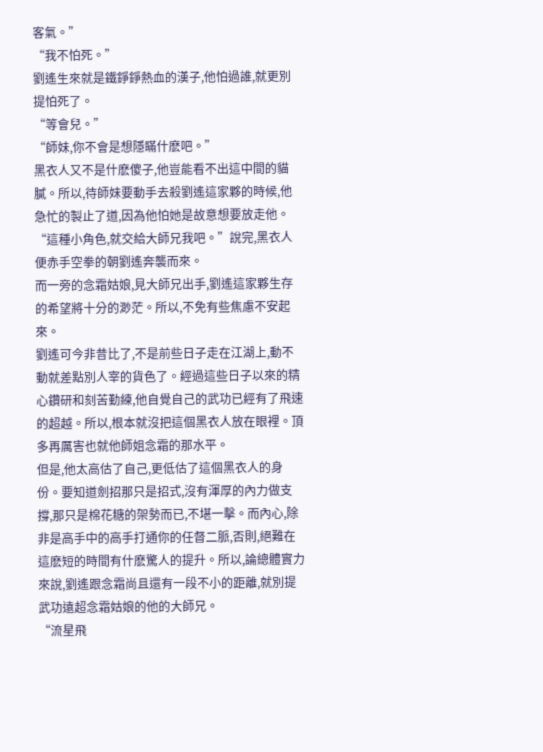客氣。”
“我不怕死。”
劉遙生來就是鐵錚錚熱血的漢子,他怕過誰,就更別提怕死了。
“等會兒。”
“師妹,你不會是想隱瞞什麽吧。”
黑衣人又不是什麽傻子,他豈能看不出這中間的貓膩。所以,待師妹要動手去殺劉遙這家夥的時候,他急忙的製止了道,因為他怕她是故意想要放走他。“這種小角色,就交給大師兄我吧。”說完,黑衣人便赤手空拳的朝劉遙奔襲而來。
而一旁的念霜姑娘,見大師兄出手,劉遙這家夥生存的希望將十分的渺茫。所以,不免有些焦慮不安起來。
劉遙可今非昔比了,不是前些日子走在江湖上,動不動就差點別人宰的貨色了。經過這些日子以來的精心鑽研和刻苦勤練,他自覺自己的武功已經有了飛速的超越。所以,根本就沒把這個黑衣人放在眼裡。頂多再厲害也就他師姐念霜的那水平。
但是,他太高估了自己,更低估了這個黑衣人的身份。要知道劍招那只是招式,沒有渾厚的內力做支撐,那只是棉花糖的架勢而已,不堪一擊。而內心,除非是高手中的高手打通你的任督二脈,否則,絕難在這麽短的時間有什麽驚人的提升。所以,論總體實力來說,劉遙跟念霜尚且還有一段不小的距離,就別提武功遠超念霜姑娘的他的大師兄。
“流星飛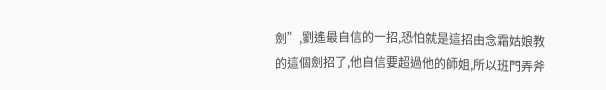劍”,劉遙最自信的一招,恐怕就是這招由念霜姑娘教的這個劍招了,他自信要超過他的師姐,所以班門弄斧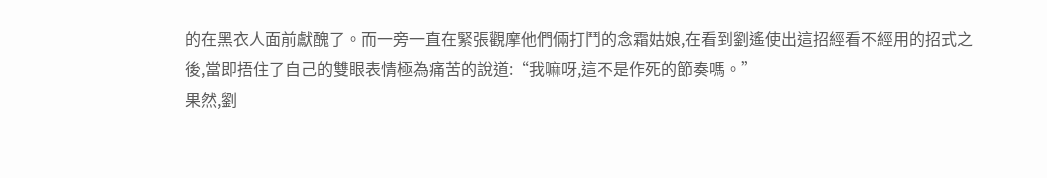的在黑衣人面前獻醜了。而一旁一直在緊張觀摩他們倆打鬥的念霜姑娘,在看到劉遙使出這招經看不經用的招式之後,當即捂住了自己的雙眼表情極為痛苦的說道:“我嘛呀,這不是作死的節奏嗎。”
果然,劉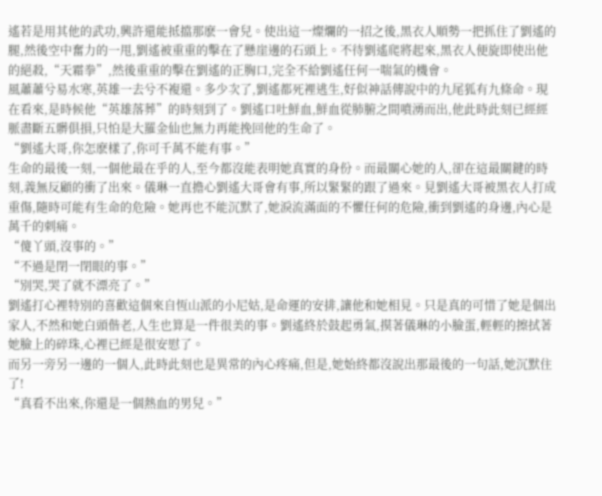遙若是用其他的武功,興許還能抵擋那麽一會兒。使出這一燦爛的一招之後,黑衣人順勢一把抓住了劉遙的腿,然後空中奮力的一甩,劉遙被重重的擊在了懸崖邊的石頭上。不待劉遙爬將起來,黑衣人便旋即使出他的絕殺,“天霜拳”,然後重重的擊在劉遙的正胸口,完全不給劉遙任何一喘氣的機會。
風蕭蕭兮易水寒,英雄一去兮不複還。多少次了,劉遙都死裡逃生,好似神話傳說中的九尾狐有九條命。現在看來,是時候他“英雄落葬”的時刻到了。劉遙口吐鮮血,鮮血從肺腑之間噴湧而出,他此時此刻已經經脈盡斷五髒俱損,只怕是大羅金仙也無力再能挽回他的生命了。
“劉遙大哥,你怎麽樣了,你可千萬不能有事。”
生命的最後一刻,一個他最在乎的人,至今都沒能表明她真實的身份。而最關心她的人,卻在這最關鍵的時刻,義無反顧的衝了出來。儀琳一直擔心劉遙大哥會有事,所以緊緊的跟了過來。見劉遙大哥被黑衣人打成重傷,隨時可能有生命的危險。她再也不能沉默了,她淚流滿面的不懼任何的危險,衝到劉遙的身邊,內心是萬千的刺痛。
“傻丫頭,沒事的。”
“不過是閉一閉眼的事。”
“別哭,哭了就不漂亮了。”
劉遙打心裡特別的喜歡這個來自恆山派的小尼姑,是命運的安排,讓他和她相見。只是真的可惜了她是個出家人,不然和她白頭偕老,人生也算是一件很美的事。劉遙終於鼓起勇氣,摸著儀琳的小臉蛋,輕輕的擦拭著她臉上的碎珠,心裡已經是很安慰了。
而另一旁另一邊的一個人,此時此刻也是異常的內心疼痛,但是,她始終都沒說出那最後的一句話,她沉默住了!
“真看不出來,你還是一個熱血的男兒。”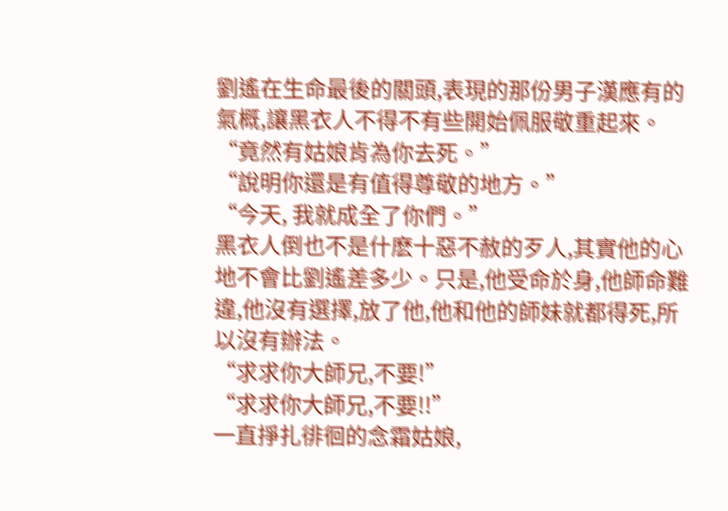劉遙在生命最後的關頭,表現的那份男子漢應有的氣概,讓黑衣人不得不有些開始佩服敬重起來。
“竟然有姑娘肯為你去死。”
“說明你還是有值得尊敬的地方。”
“今天, 我就成全了你們。”
黑衣人倒也不是什麽十惡不赦的歹人,其實他的心地不會比劉遙差多少。只是,他受命於身,他師命難違,他沒有選擇,放了他,他和他的師妹就都得死,所以沒有辦法。
“求求你大師兄,不要!”
“求求你大師兄,不要!!”
一直掙扎徘徊的念霜姑娘,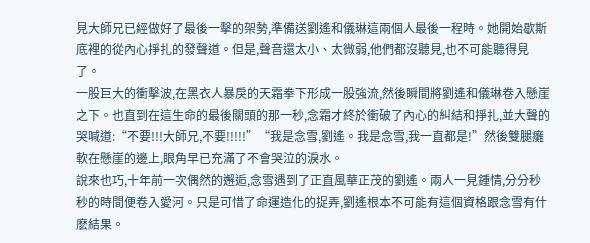見大師兄已經做好了最後一擊的架勢,準備送劉遙和儀琳這兩個人最後一程時。她開始歇斯底裡的從內心掙扎的發聲道。但是,聲音還太小、太微弱,他們都沒聽見,也不可能聽得見了。
一股巨大的衝擊波,在黑衣人暴戾的天霜拳下形成一股強流,然後瞬間將劉遙和儀琳卷入懸崖之下。也直到在這生命的最後關頭的那一秒,念霜才終於衝破了內心的糾結和掙扎,並大聲的哭喊道:“不要!!!大師兄,不要!!!!!”“我是念雪,劉遙。我是念雪,我一直都是!”然後雙腿癱軟在懸崖的邊上,眼角早已充滿了不會哭泣的淚水。
說來也巧,十年前一次偶然的邂逅,念雪遇到了正直風華正茂的劉遙。兩人一見鍾情,分分秒秒的時間便卷入愛河。只是可惜了命運造化的捉弄,劉遙根本不可能有這個資格跟念雪有什麽結果。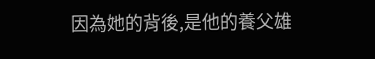因為她的背後,是他的養父雄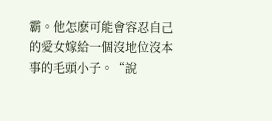霸。他怎麽可能會容忍自己的愛女嫁給一個沒地位沒本事的毛頭小子。“說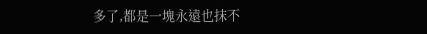多了,都是一塊永遠也抹不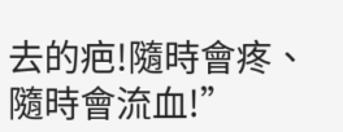去的疤!隨時會疼、隨時會流血!”